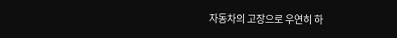자동차의 고장으로 우연히 하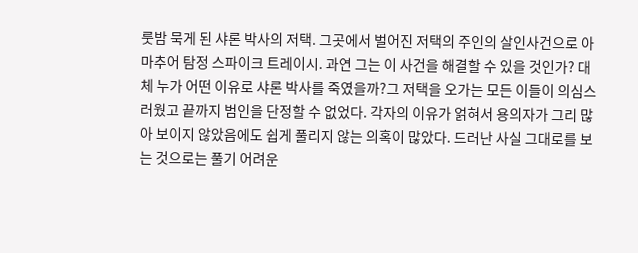룻밤 묵게 된 샤론 박사의 저택. 그곳에서 벌어진 저택의 주인의 살인사건으로 아마추어 탐정 스파이크 트레이시. 과연 그는 이 사건을 해결할 수 있을 것인가? 대체 누가 어떤 이유로 샤론 박사를 죽였을까?그 저택을 오가는 모든 이들이 의심스러웠고 끝까지 범인을 단정할 수 없었다. 각자의 이유가 얽혀서 용의자가 그리 많아 보이지 않았음에도 쉽게 풀리지 않는 의혹이 많았다. 드러난 사실 그대로를 보는 것으로는 풀기 어려운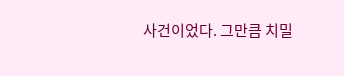사건이었다. 그만큼 치밀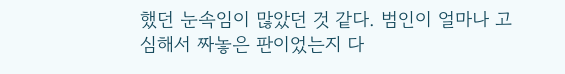했던 눈속임이 많았던 것 같다. 범인이 얼마나 고심해서 짜놓은 판이었는지 다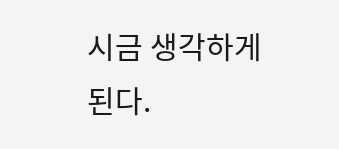시금 생각하게 된다.